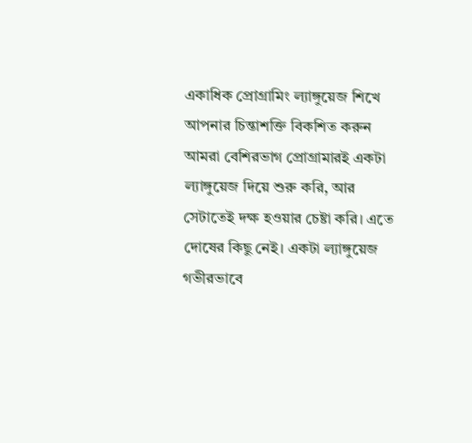একাধিক প্রোগ্রামিং ল্যাঙ্গুয়েজ শিখে আপনার চিন্তাশক্তি বিকশিত করুন
আমরা বেশিরভাগ প্রোগ্রামারই একটা ল্যাঙ্গুয়েজ দিয়ে শুরু করি, আর সেটাতেই দক্ষ হওয়ার চেষ্টা করি। এতে দোষের কিছু নেই। একটা ল্যাঙ্গুয়েজ গভীরভাবে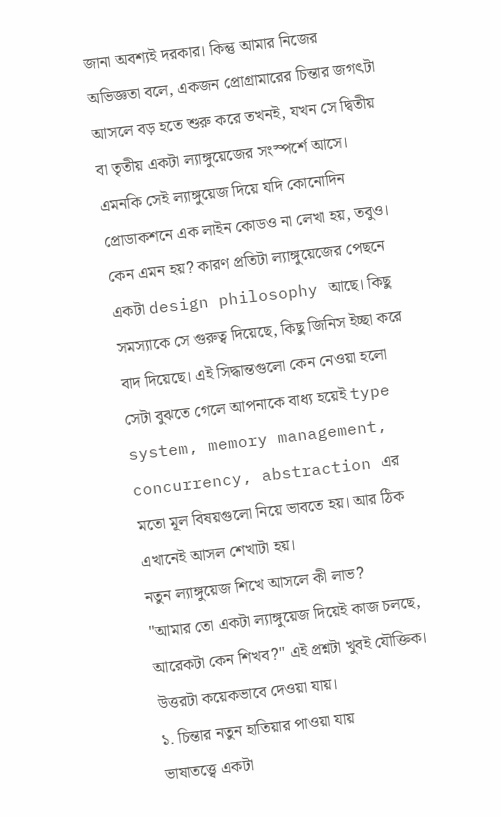জানা অবশ্যই দরকার। কিন্তু আমার নিজের অভিজ্ঞতা বলে, একজন প্রোগ্রামারের চিন্তার জগৎটা আসলে বড় হতে শুরু করে তখনই, যখন সে দ্বিতীয় বা তৃতীয় একটা ল্যাঙ্গুয়েজের সংস্পর্শে আসে। এমনকি সেই ল্যাঙ্গুয়েজ দিয়ে যদি কোনোদিন প্রোডাকশনে এক লাইন কোডও না লেখা হয়, তবুও।
কেন এমন হয়? কারণ প্রতিটা ল্যাঙ্গুয়েজের পেছনে একটা design philosophy আছে। কিছু সমস্যাকে সে গুরুত্ব দিয়েছে, কিছু জিনিস ইচ্ছা করে বাদ দিয়েছে। এই সিদ্ধান্তগুলো কেন নেওয়া হলো সেটা বুঝতে গেলে আপনাকে বাধ্য হয়েই type system, memory management, concurrency, abstraction এর মতো মূল বিষয়গুলো নিয়ে ভাবতে হয়। আর ঠিক এখানেই আসল শেখাটা হয়।
নতুন ল্যাঙ্গুয়েজ শিখে আসলে কী লাভ?
"আমার তো একটা ল্যাঙ্গুয়েজ দিয়েই কাজ চলছে, আরেকটা কেন শিখব?" এই প্রশ্নটা খুবই যৌক্তিক। উত্তরটা কয়েকভাবে দেওয়া যায়।
১. চিন্তার নতুন হাতিয়ার পাওয়া যায়
ভাষাতত্ত্বে একটা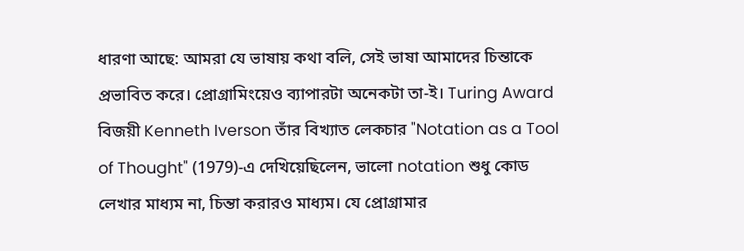ধারণা আছে: আমরা যে ভাষায় কথা বলি, সেই ভাষা আমাদের চিন্তাকে প্রভাবিত করে। প্রোগ্রামিংয়েও ব্যাপারটা অনেকটা তা-ই। Turing Award বিজয়ী Kenneth Iverson তাঁর বিখ্যাত লেকচার "Notation as a Tool of Thought" (1979)-এ দেখিয়েছিলেন, ভালো notation শুধু কোড লেখার মাধ্যম না, চিন্তা করারও মাধ্যম। যে প্রোগ্রামার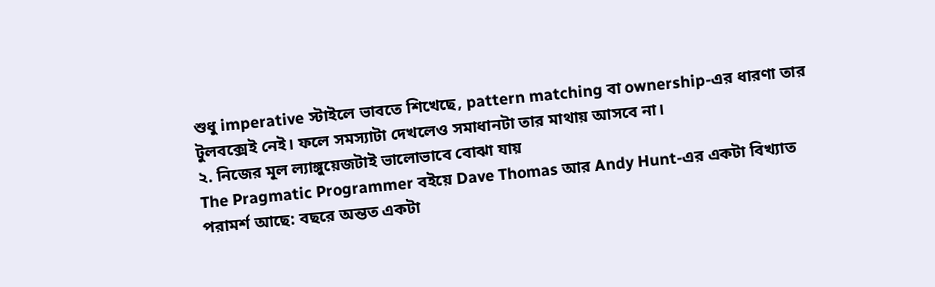শুধু imperative স্টাইলে ভাবতে শিখেছে, pattern matching বা ownership-এর ধারণা তার টুলবক্সেই নেই। ফলে সমস্যাটা দেখলেও সমাধানটা তার মাথায় আসবে না।
২. নিজের মূল ল্যাঙ্গুয়েজটাই ভালোভাবে বোঝা যায়
The Pragmatic Programmer বইয়ে Dave Thomas আর Andy Hunt-এর একটা বিখ্যাত পরামর্শ আছে: বছরে অন্তত একটা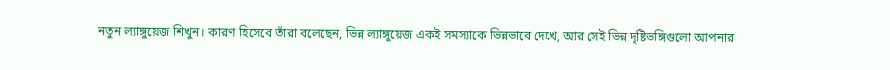নতুন ল্যাঙ্গুয়েজ শিখুন। কারণ হিসেবে তাঁরা বলেছেন, ভিন্ন ল্যাঙ্গুয়েজ একই সমস্যাকে ভিন্নভাবে দেখে, আর সেই ভিন্ন দৃষ্টিভঙ্গিগুলো আপনার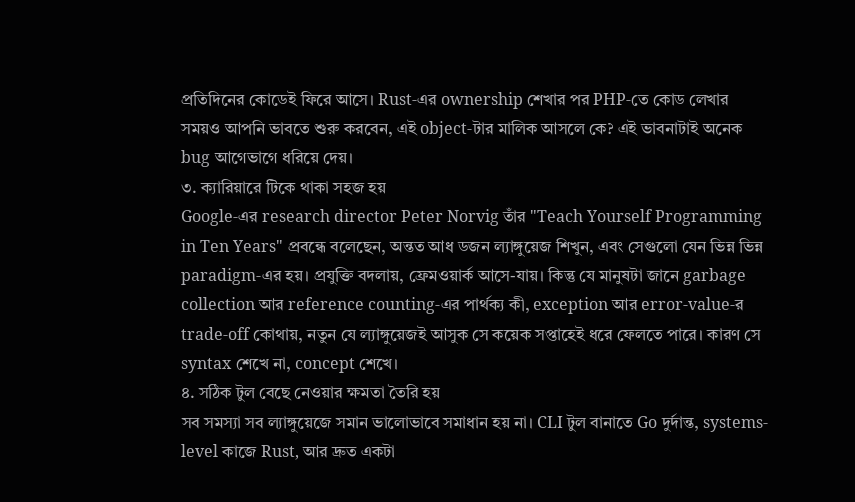প্রতিদিনের কোডেই ফিরে আসে। Rust-এর ownership শেখার পর PHP-তে কোড লেখার সময়ও আপনি ভাবতে শুরু করবেন, এই object-টার মালিক আসলে কে? এই ভাবনাটাই অনেক bug আগেভাগে ধরিয়ে দেয়।
৩. ক্যারিয়ারে টিকে থাকা সহজ হয়
Google-এর research director Peter Norvig তাঁর "Teach Yourself Programming in Ten Years" প্রবন্ধে বলেছেন, অন্তত আধ ডজন ল্যাঙ্গুয়েজ শিখুন, এবং সেগুলো যেন ভিন্ন ভিন্ন paradigm-এর হয়। প্রযুক্তি বদলায়, ফ্রেমওয়ার্ক আসে-যায়। কিন্তু যে মানুষটা জানে garbage collection আর reference counting-এর পার্থক্য কী, exception আর error-value-র trade-off কোথায়, নতুন যে ল্যাঙ্গুয়েজই আসুক সে কয়েক সপ্তাহেই ধরে ফেলতে পারে। কারণ সে syntax শেখে না, concept শেখে।
৪. সঠিক টুল বেছে নেওয়ার ক্ষমতা তৈরি হয়
সব সমস্যা সব ল্যাঙ্গুয়েজে সমান ভালোভাবে সমাধান হয় না। CLI টুল বানাতে Go দুর্দান্ত, systems-level কাজে Rust, আর দ্রুত একটা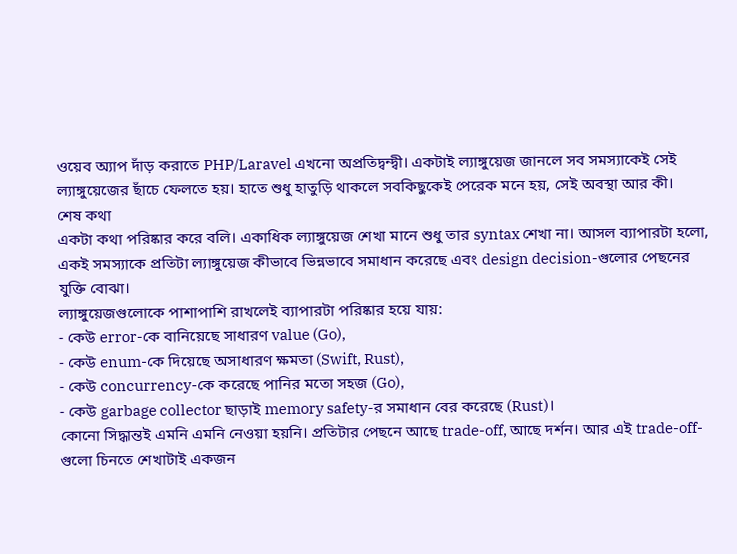ওয়েব অ্যাপ দাঁড় করাতে PHP/Laravel এখনো অপ্রতিদ্বন্দ্বী। একটাই ল্যাঙ্গুয়েজ জানলে সব সমস্যাকেই সেই ল্যাঙ্গুয়েজের ছাঁচে ফেলতে হয়। হাতে শুধু হাতুড়ি থাকলে সবকিছুকেই পেরেক মনে হয়, সেই অবস্থা আর কী।
শেষ কথা
একটা কথা পরিষ্কার করে বলি। একাধিক ল্যাঙ্গুয়েজ শেখা মানে শুধু তার syntax শেখা না। আসল ব্যাপারটা হলো, একই সমস্যাকে প্রতিটা ল্যাঙ্গুয়েজ কীভাবে ভিন্নভাবে সমাধান করেছে এবং design decision-গুলোর পেছনের যুক্তি বোঝা।
ল্যাঙ্গুয়েজগুলোকে পাশাপাশি রাখলেই ব্যাপারটা পরিষ্কার হয়ে যায়:
- কেউ error-কে বানিয়েছে সাধারণ value (Go),
- কেউ enum-কে দিয়েছে অসাধারণ ক্ষমতা (Swift, Rust),
- কেউ concurrency-কে করেছে পানির মতো সহজ (Go),
- কেউ garbage collector ছাড়াই memory safety-র সমাধান বের করেছে (Rust)।
কোনো সিদ্ধান্তই এমনি এমনি নেওয়া হয়নি। প্রতিটার পেছনে আছে trade-off, আছে দর্শন। আর এই trade-off-গুলো চিনতে শেখাটাই একজন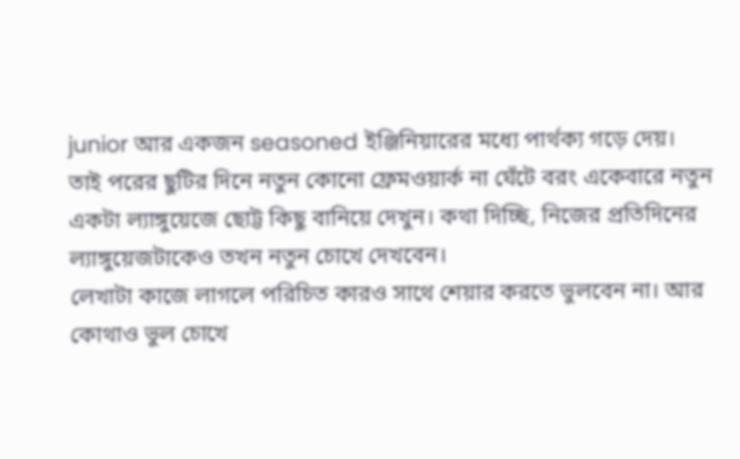junior আর একজন seasoned ইঞ্জিনিয়ারের মধ্যে পার্থক্য গড়ে দেয়।
তাই পরের ছুটির দিনে নতুন কোনো ফ্রেমওয়ার্ক না ঘেঁটে বরং একেবারে নতুন একটা ল্যাঙ্গুয়েজে ছোট্ট কিছু বানিয়ে দেখুন। কথা দিচ্ছি, নিজের প্রতিদিনের ল্যাঙ্গুয়েজটাকেও তখন নতুন চোখে দেখবেন।
লেখাটা কাজে লাগলে পরিচিত কারও সাথে শেয়ার করতে ভুলবেন না। আর কোথাও ভুল চোখে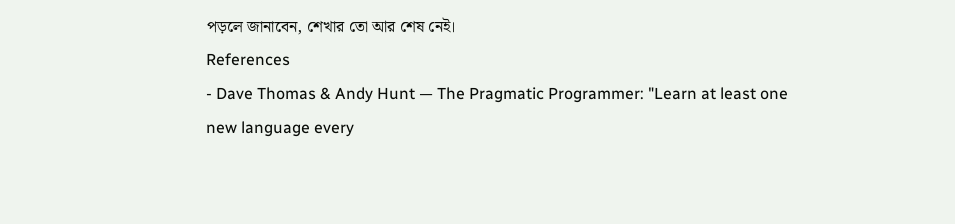পড়লে জানাবেন, শেখার তো আর শেষ নেই।
References
- Dave Thomas & Andy Hunt — The Pragmatic Programmer: "Learn at least one new language every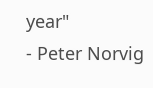year"
- Peter Norvig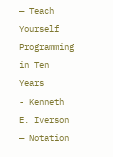— Teach Yourself Programming in Ten Years
- Kenneth E. Iverson — Notation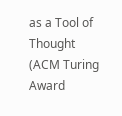as a Tool of Thought (ACM Turing Award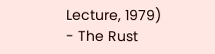Lecture, 1979)
- The Rust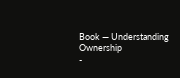Book — Understanding Ownership
-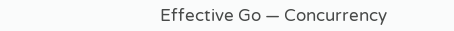Effective Go — Concurrency